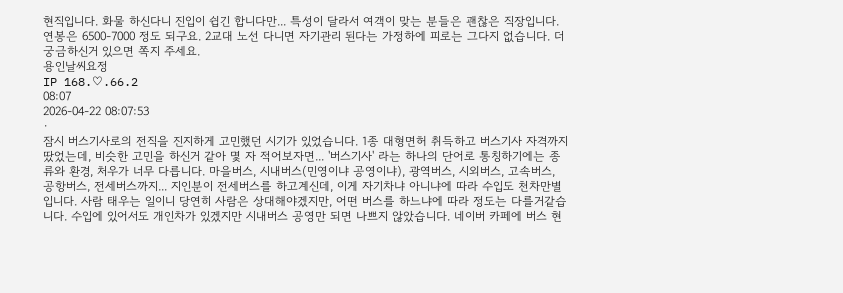현직입니다. 화물 하신다니 진입이 쉽긴 합니다만... 특성이 달라서 여객이 맞는 분들은 괜찮은 직장입니다. 연봉은 6500-7000 정도 되구요. 2교대 노선 다니면 자기관리 된다는 가정하에 피로는 그다지 없습니다. 더 궁금하신거 있으면 쪽지 주세요.
용인날씨요정
IP 168.♡.66.2
08:07
2026-04-22 08:07:53
·
잠시 버스기사로의 전직을 진지하게 고민했던 시기가 있었습니다. 1종 대형면허 취득하고 버스기사 자격까지 땄었는데, 비슷한 고민을 하신거 같아 몇 자 적어보자면... '버스기사' 라는 하나의 단어로 통칭하기에는 종류와 환경, 처우가 너무 다릅니다. 마을버스, 시내버스(민영이냐 공영이냐), 광역버스, 시외버스, 고속버스, 공항버스, 전세버스까지... 지인분이 전세버스를 하고계신데, 이게 자기차냐 아니냐에 따라 수입도 천차만별입니다. 사람 태우는 일이니 당연히 사람은 상대해야겠지만, 어떤 버스를 하느냐에 따라 정도는 다를거같습니다. 수입에 있어서도 개인차가 있겠지만 시내버스 공영만 되면 나쁘지 않았습니다. 네이버 카페에 버스 현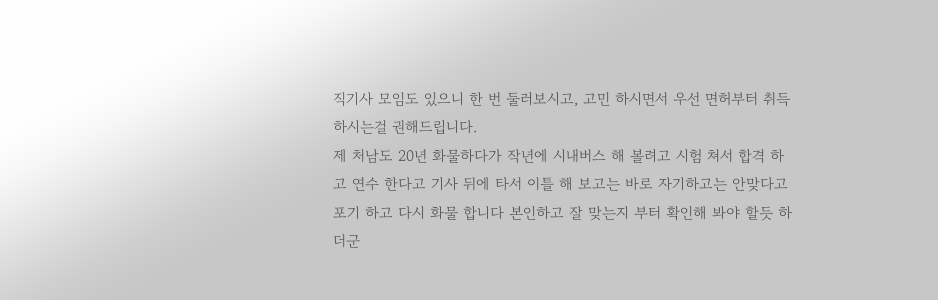직기사 모임도 있으니 한 번 둘러보시고, 고민 하시면서 우선 면허부터 취득하시는걸 권해드립니다.
제 처남도 20년 화물하다가 작년에 시내버스 해 볼려고 시험 쳐서 합격 하고 연수 한다고 기사 뒤에 타서 이틀 해 보고는 바로 자기하고는 안맞다고 포기 하고 다시 화물 합니다 본인하고 잘 맞는지 부터 확인해 봐야 할듯 하더군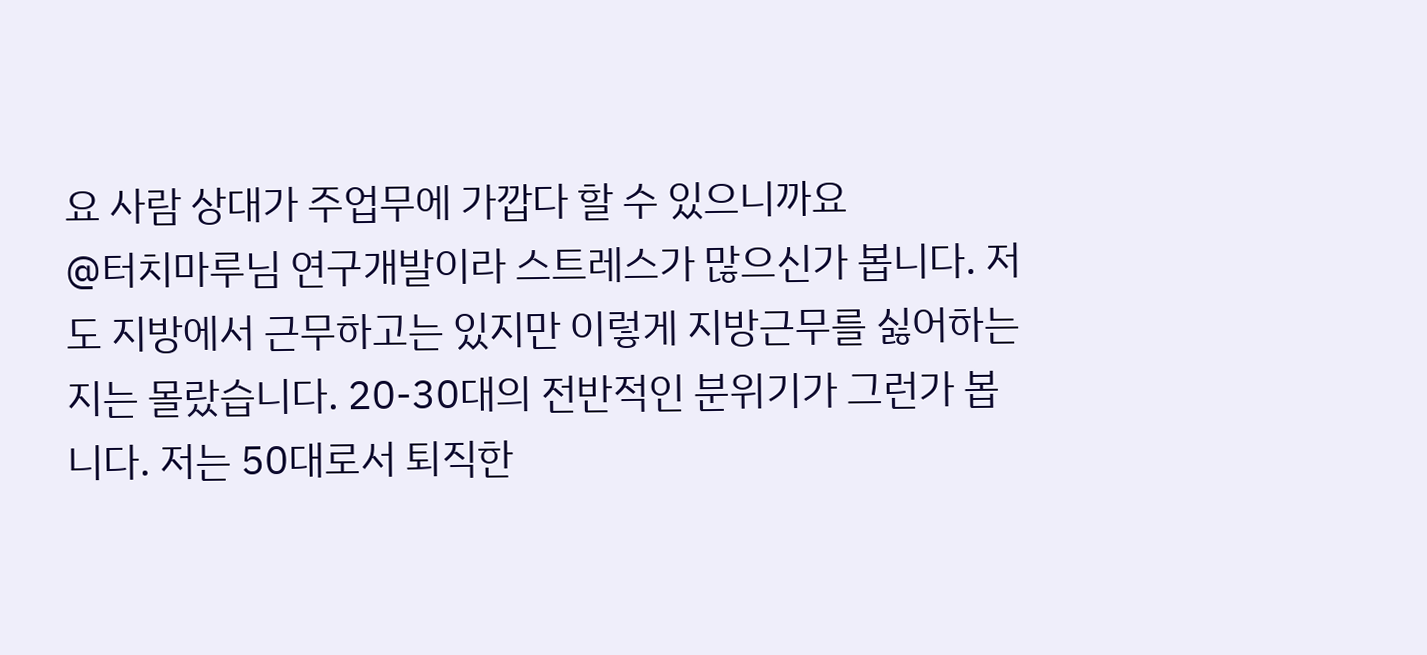요 사람 상대가 주업무에 가깝다 할 수 있으니까요
@터치마루님 연구개발이라 스트레스가 많으신가 봅니다. 저도 지방에서 근무하고는 있지만 이렇게 지방근무를 싫어하는지는 몰랐습니다. 20-30대의 전반적인 분위기가 그런가 봅니다. 저는 50대로서 퇴직한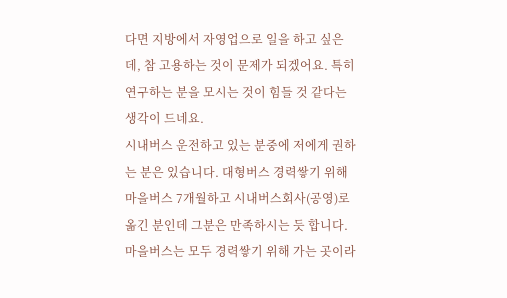다면 지방에서 자영업으로 일을 하고 싶은데, 참 고용하는 것이 문제가 되겠어요. 특히 연구하는 분을 모시는 것이 힘들 것 같다는 생각이 드네요.
시내버스 운전하고 있는 분중에 저에게 권하는 분은 있습니다. 대형버스 경력쌓기 위해 마을버스 7개월하고 시내버스회사(공영)로 옮긴 분인데 그분은 만족하시는 듯 합니다. 마을버스는 모두 경력쌓기 위해 가는 곳이라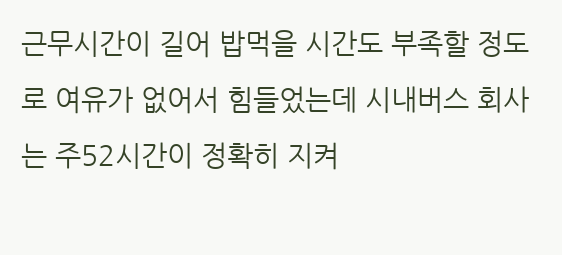근무시간이 길어 밥먹을 시간도 부족할 정도로 여유가 없어서 힘들었는데 시내버스 회사는 주52시간이 정확히 지켜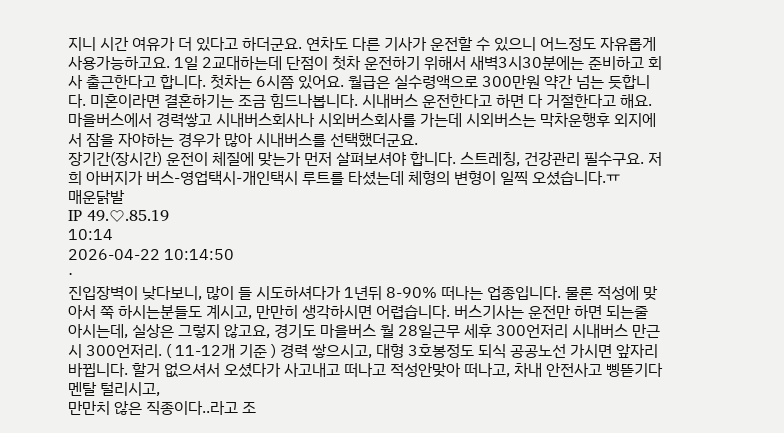지니 시간 여유가 더 있다고 하더군요. 연차도 다른 기사가 운전할 수 있으니 어느정도 자유롭게 사용가능하고요. 1일 2교대하는데 단점이 첫차 운전하기 위해서 새벽3시30분에는 준비하고 회사 출근한다고 합니다. 첫차는 6시쯤 있어요. 월급은 실수령액으로 300만원 약간 넘는 듯합니다. 미혼이라면 결혼하기는 조금 힘드나봅니다. 시내버스 운전한다고 하면 다 거절한다고 해요. 마을버스에서 경력쌓고 시내버스회사나 시외버스회사를 가는데 시외버스는 막차운행후 외지에서 잠을 자야하는 경우가 많아 시내버스를 선택했더군요.
장기간(장시간) 운전이 체질에 맞는가 먼저 살펴보셔야 합니다. 스트레칭, 건강관리 필수구요. 저희 아버지가 버스-영업택시-개인택시 루트를 타셨는데 체형의 변형이 일찍 오셨습니다.ㅠ
매운닭발
IP 49.♡.85.19
10:14
2026-04-22 10:14:50
·
진입장벽이 낮다보니, 많이 들 시도하셔다가 1년뒤 8-90% 떠나는 업종입니다. 물론 적성에 맞아서 쭉 하시는분들도 계시고, 만만히 생각하시면 어렵습니다. 버스기사는 운전만 하면 되는줄 아시는데, 실상은 그렇지 않고요, 경기도 마을버스 월 28일근무 세후 300언저리 시내버스 만근시 300언저리. ( 11-12개 기준 ) 경력 쌓으시고, 대형 3호봉정도 되식 공공노선 가시면 앞자리 바뀝니다. 할거 없으셔서 오셨다가 사고내고 떠나고 적성안맞아 떠나고, 차내 안전사고 삥뜯기다 멘탈 털리시고,
만만치 않은 직종이다..라고 조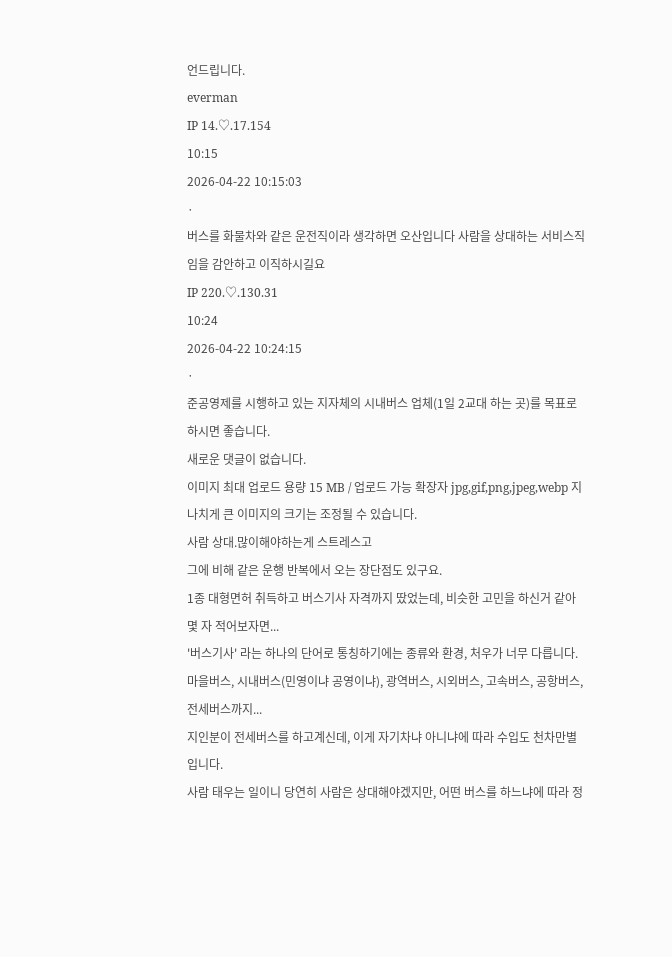언드립니다.
everman
IP 14.♡.17.154
10:15
2026-04-22 10:15:03
·
버스를 화물차와 같은 운전직이라 생각하면 오산입니다 사람을 상대하는 서비스직임을 감안하고 이직하시길요
IP 220.♡.130.31
10:24
2026-04-22 10:24:15
·
준공영제를 시행하고 있는 지자체의 시내버스 업체(1일 2교대 하는 곳)를 목표로 하시면 좋습니다.
새로운 댓글이 없습니다.
이미지 최대 업로드 용량 15 MB / 업로드 가능 확장자 jpg,gif,png,jpeg,webp 지나치게 큰 이미지의 크기는 조정될 수 있습니다.
사람 상대.많이해야하는게 스트레스고
그에 비해 같은 운행 반복에서 오는 장단점도 있구요.
1종 대형면허 취득하고 버스기사 자격까지 땄었는데, 비슷한 고민을 하신거 같아 몇 자 적어보자면...
'버스기사' 라는 하나의 단어로 통칭하기에는 종류와 환경, 처우가 너무 다릅니다.
마을버스, 시내버스(민영이냐 공영이냐), 광역버스, 시외버스, 고속버스, 공항버스, 전세버스까지...
지인분이 전세버스를 하고계신데, 이게 자기차냐 아니냐에 따라 수입도 천차만별입니다.
사람 태우는 일이니 당연히 사람은 상대해야겠지만, 어떤 버스를 하느냐에 따라 정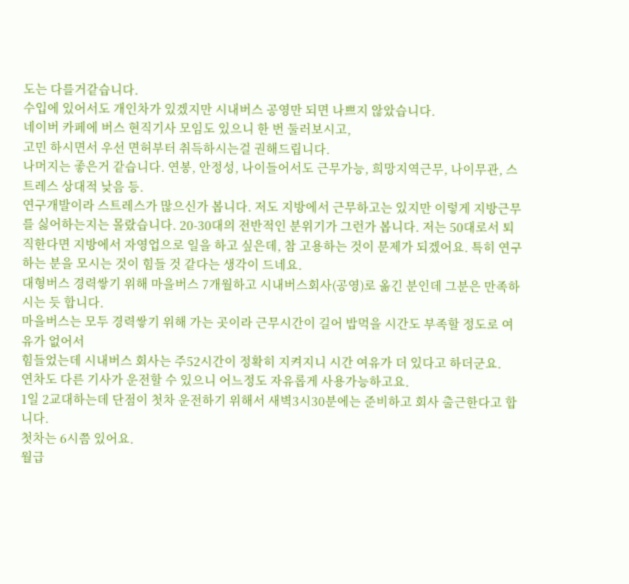도는 다를거같습니다.
수입에 있어서도 개인차가 있겠지만 시내버스 공영만 되면 나쁘지 않았습니다.
네이버 카페에 버스 현직기사 모임도 있으니 한 번 둘러보시고,
고민 하시면서 우선 면허부터 취득하시는걸 권해드립니다.
나머지는 좋은거 같습니다. 연봉, 안정성, 나이들어서도 근무가능, 희망지역근무, 나이무관, 스트레스 상대적 낮음 등.
연구개발이라 스트레스가 많으신가 봅니다. 저도 지방에서 근무하고는 있지만 이렇게 지방근무를 싫어하는지는 몰랐습니다. 20-30대의 전반적인 분위기가 그런가 봅니다. 저는 50대로서 퇴직한다면 지방에서 자영업으로 일을 하고 싶은데, 참 고용하는 것이 문제가 되겠어요. 특히 연구하는 분을 모시는 것이 힘들 것 같다는 생각이 드네요.
대형버스 경력쌓기 위해 마을버스 7개월하고 시내버스회사(공영)로 옮긴 분인데 그분은 만족하시는 듯 합니다.
마을버스는 모두 경력쌓기 위해 가는 곳이라 근무시간이 길어 밥먹을 시간도 부족할 정도로 여유가 없어서
힘들었는데 시내버스 회사는 주52시간이 정확히 지켜지니 시간 여유가 더 있다고 하더군요.
연차도 다른 기사가 운전할 수 있으니 어느정도 자유롭게 사용가능하고요.
1일 2교대하는데 단점이 첫차 운전하기 위해서 새벽3시30분에는 준비하고 회사 출근한다고 합니다.
첫차는 6시쯤 있어요.
월급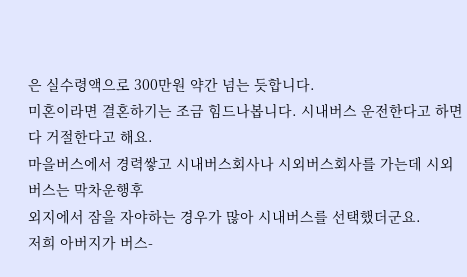은 실수령액으로 300만원 약간 넘는 듯합니다.
미혼이라면 결혼하기는 조금 힘드나봅니다. 시내버스 운전한다고 하면 다 거절한다고 해요.
마을버스에서 경력쌓고 시내버스회사나 시외버스회사를 가는데 시외버스는 막차운행후
외지에서 잠을 자야하는 경우가 많아 시내버스를 선택했더군요.
저희 아버지가 버스-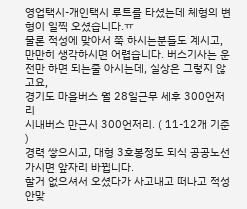영업택시-개인택시 루트를 타셨는데 체형의 변형이 일찍 오셨습니다.ㅠ
물론 적성에 맞아서 쭉 하시는분들도 계시고,
만만히 생각하시면 어렵습니다. 버스기사는 운전만 하면 되는줄 아시는데, 실상은 그렇지 않고요,
경기도 마을버스 월 28일근무 세후 300언저리
시내버스 만근시 300언저리. ( 11-12개 기준 )
경력 쌓으시고, 대형 3호봉정도 되식 공공노선 가시면 앞자리 바뀝니다.
할거 없으셔서 오셨다가 사고내고 떠나고 적성안맞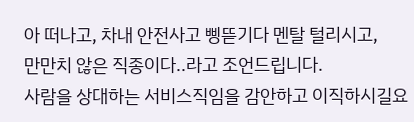아 떠나고, 차내 안전사고 삥뜯기다 멘탈 털리시고,
만만치 않은 직종이다..라고 조언드립니다.
사람을 상대하는 서비스직임을 감안하고 이직하시길요